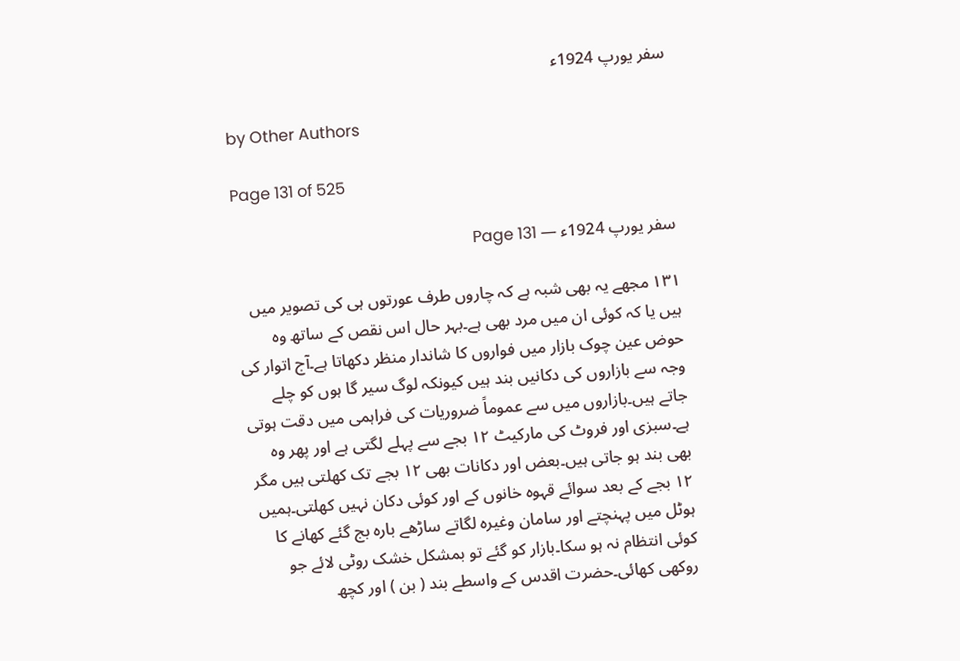سفر یورپ 1924ء

by Other Authors

Page 131 of 525

سفر یورپ 1924ء — Page 131

۱۳۱ مجھے یہ بھی شبہ ہے کہ چاروں طرف عورتوں ہی کی تصویر میں ہیں یا کہ کوئی ان میں مرد بھی ہے۔بہر حال اس نقص کے ساتھ وہ حوض عین چوک بازار میں فواروں کا شاندار منظر دکھاتا ہے۔آج اتوار کی وجہ سے بازاروں کی دکانیں بند ہیں کیونکہ لوگ سیر گا ہوں کو چلے جاتے ہیں۔بازاروں میں سے عموماً ضروریات کی فراہمی میں دقت ہوتی ہے۔سبزی اور فروٹ کی مارکیٹ ۱۲ بجے سے پہلے لگتی ہے اور پھر وہ بھی بند ہو جاتی ہیں۔بعض اور دکانات بھی ۱۲ بجے تک کھلتی ہیں مگر ۱۲ بجے کے بعد سوائے قہوہ خانوں کے اور کوئی دکان نہیں کھلتی۔ہمیں ہوٹل میں پہنچتے اور سامان وغیرہ لگاتے ساڑھے بارہ بج گئے کھانے کا کوئی انتظام نہ ہو سکا۔بازار کو گئے تو بمشکل خشک روٹی لائے جو روکھی کھائی۔حضرت اقدس کے واسطے بند ( بن ) اور کچھ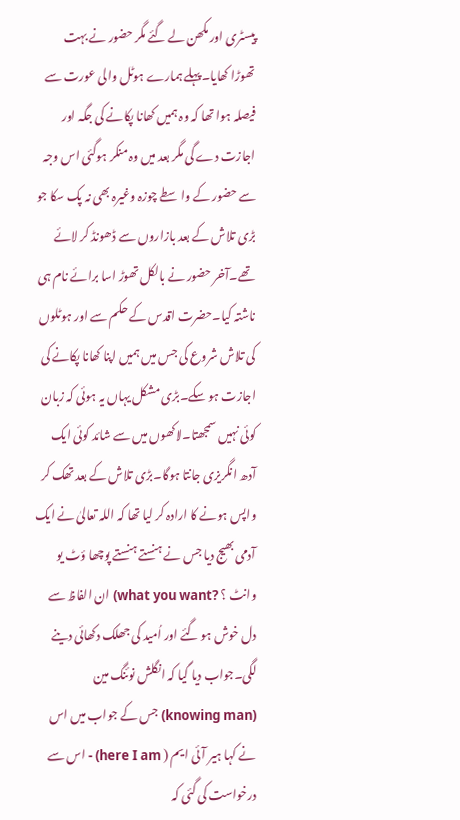پیسٹری اور مکھن لے گئے مگر حضور نے بہت تھوڑا کھایا۔پہلے ہمارے ہوٹل والی عورت سے فیصلہ ہوا تھا کہ وہ ہمیں کھانا پکانے کی جگہ اور اجازت دے گی مگر بعد میں وہ منکر ہوگئی اس وجہ سے حضور کے واسطے چوزہ وغیرہ بھی نہ پک سکا جو بڑی تلاش کے بعد بازاروں سے ڈھونڈ کر لائے تھے۔آخر حضور نے بالکل تھوڑ اسا برائے نام ہی ناشتہ کیا۔حضرت اقدس کے حکم سے اور ہوٹلوں کی تلاش شروع کی جس میں ہمیں اپنا کھانا پکانے کی اجازت ہو سکے۔بڑی مشکل یہاں یہ ہوئی کہ زبان کوئی نہیں سمجھتا۔لاکھوں میں سے شائد کوئی ایک آدھ انگریزی جانتا ہوگا۔بڑی تلاش کے بعد تھک کر واپس ہونے کا ارادہ کر لیا تھا کہ اللہ تعالیٰ نے ایک آدمی بھیج دیا جس نے ہنستے ہنستے پوچھا ؤٹ یو وانٹ ؟ ?what you want) ان الفاظ سے دل خوش ہو گئے اور اُمید کی جھلک دکھائی دینے لگی۔جواب دیا گیا کہ انگلش نوئنگ مین (knowing man) جس کے جواب میں اس نے کہا ہیر آئی ایم ( here I am) - اس سے درخواست کی گئی کہ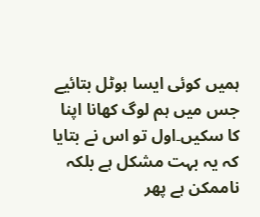ہمیں کوئی ایسا ہوٹل بتائیے جس میں ہم لوگ کھانا اپنا کا سکیں۔اول تو اس نے بتایا کہ یہ بہت مشکل ہے بلکہ ناممکن ہے پھر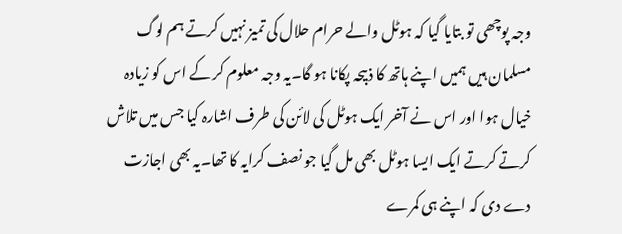وجہ پوچھی تو بتایا گیا کہ ہوٹل والے حرام حلال کی تمیز نہیں کرتے ہم لوگ مسلمان ہیں ہمیں اپنے ہاتھ کا ذبیحہ پکانا ہو گا۔یہ وجہ معلوم کر کے اس کو زیادہ خیال ہوا اور اس نے آخر ایک ہوٹل کی لائن کی طرف اشارہ کیا جس میں تلاش کرتے کرتے ایک ایسا ہوٹل بھی مل گیا جو نصف کرایہ کا تھا۔یہ بھی اجازت دے دی کہ اپنے ہی کمرے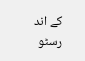کے اند رسٹو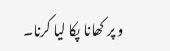و پر کھانا پکا لیا کرنا۔